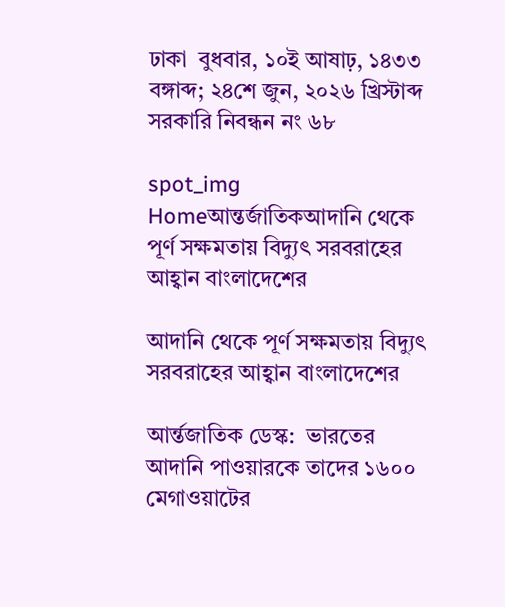ঢাকা  বুধবার, ১০ই আষাঢ়, ১৪৩৩ বঙ্গাব্দ; ২৪শে জুন, ২০২৬ খ্রিস্টাব্দ          সরকারি নিবন্ধন নং ৬৮

spot_img
Homeআন্তর্জাতিকআদানি থেকে পূর্ণ সক্ষমতায় বিদ্যুৎ সরবরাহের আহ্বান বাংলাদেশের

আদানি থেকে পূর্ণ সক্ষমতায় বিদ্যুৎ সরবরাহের আহ্বান বাংলাদেশের

আর্ন্তজাতিক ডেস্ক:  ভারতের আদানি পাওয়ারকে তাদের ১৬০০ মেগাওয়াটের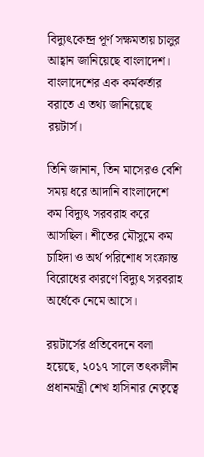বিদ্যুৎকেন্দ্র পূর্ণ সক্ষমতায় চালুর আহ্বান জানিয়েছে বাংলাদেশ। বাংলাদেশের এক কর্মকর্তার বরাতে এ তথ্য জানিয়েছে রয়টার্স।

তিনি জানান, তিন মাসেরও বেশি সময় ধরে আদানি বাংলাদেশে কম বিদ্যুৎ সরবরাহ করে আসছিল। শীতের মৌসুমে কম চাহিদা ও অর্থ পরিশোধ সংক্রান্ত বিরোধের কারণে বিদ্যুৎ সরবরাহ অর্ধেকে নেমে আসে।

রয়টার্সের প্রতিবেদনে বলা হয়েছে, ২০১৭ সালে তৎকালীন প্রধানমন্ত্রী শেখ হাসিনার নেতৃত্বে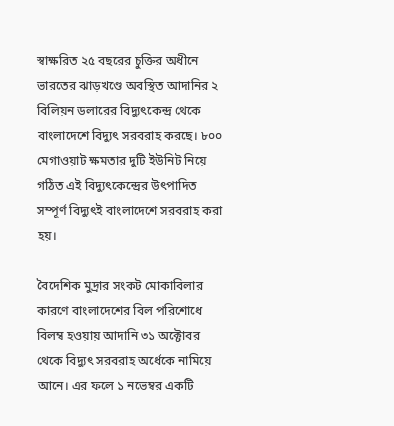স্বাক্ষরিত ২৫ বছরের চুক্তির অধীনে ভারতের ঝাড়খণ্ডে অবস্থিত আদানির ২ বিলিয়ন ডলারের বিদ্যুৎকেন্দ্র থেকে বাংলাদেশে বিদ্যুৎ সরবরাহ করছে। ৮০০ মেগাওয়াট ক্ষমতার দুটি ইউনিট নিয়ে গঠিত এই বিদ্যুৎকেন্দ্রের উৎপাদিত সম্পূর্ণ বিদ্যুৎই বাংলাদেশে সরবরাহ করা হয়।

বৈদেশিক মুদ্রার সংকট মোকাবিলার কারণে বাংলাদেশের বিল পরিশোধে বিলম্ব হওয়ায় আদানি ৩১ অক্টোবর থেকে বিদ্যুৎ সরবরাহ অর্ধেকে নামিয়ে আনে। এর ফলে ১ নভেম্বর একটি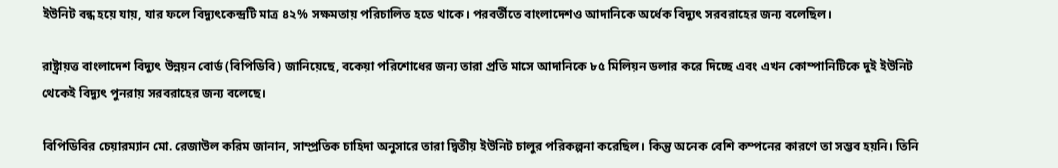ইউনিট বন্ধ হয়ে যায়, যার ফলে বিদ্যুৎকেন্দ্রটি মাত্র ৪২% সক্ষমতায় পরিচালিত হতে থাকে। পরবর্তীতে বাংলাদেশও আদানিকে অর্ধেক বিদ্যুৎ সরবরাহের জন্য বলেছিল।

রাষ্ট্রায়ত্ত বাংলাদেশ বিদ্যুৎ উন্নয়ন বোর্ড (বিপিডিবি) জানিয়েছে, বকেয়া পরিশোধের জন্য তারা প্রতি মাসে আদানিকে ৮৫ মিলিয়ন ডলার করে দিচ্ছে এবং এখন কোম্পানিটিকে দুই ইউনিট থেকেই বিদ্যুৎ পুনরায় সরবরাহের জন্য বলেছে।

বিপিডিবির চেয়ারম্যান মো. রেজাউল করিম জানান, সাম্প্রতিক চাহিদা অনুসারে তারা দ্বিতীয় ইউনিট চালুর পরিকল্পনা করেছিল। কিন্তু অনেক বেশি কম্পনের কারণে তা সম্ভব হয়নি। তিনি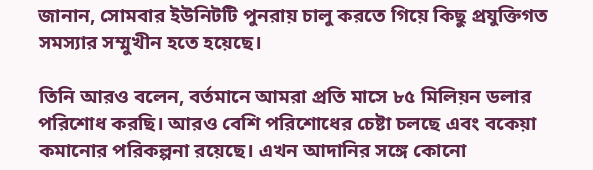জানান, সোমবার ইউনিটটি পুনরায় চালু করতে গিয়ে কিছু প্রযুক্তিগত সমস্যার সম্মুখীন হতে হয়েছে।

তিনি আরও বলেন, বর্তমানে আমরা প্রতি মাসে ৮৫ মিলিয়ন ডলার পরিশোধ করছি। আরও বেশি পরিশোধের চেষ্টা চলছে এবং বকেয়া কমানোর পরিকল্পনা রয়েছে। এখন আদানির সঙ্গে কোনো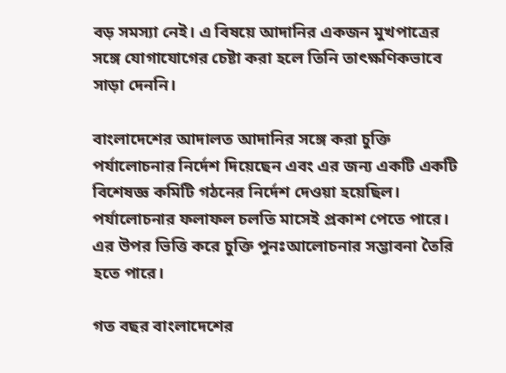বড় সমস্যা নেই। এ বিষয়ে আদানির একজন মুখপাত্রের সঙ্গে যোগাযোগের চেষ্টা করা হলে তিনি তাৎক্ষণিকভাবে সাড়া দেননি।

বাংলাদেশের আদালত আদানির সঙ্গে করা চুক্তি পর্যালোচনার নির্দেশ দিয়েছেন এবং এর জন্য একটি একটি বিশেষজ্ঞ কমিটি গঠনের নির্দেশ দেওয়া হয়েছিল। পর্যালোচনার ফলাফল চলতি মাসেই প্রকাশ পেতে পারে। এর উপর ভিত্তি করে চুক্তি পুনঃআলোচনার সম্ভাবনা তৈরি হতে পারে।

গত বছর বাংলাদেশের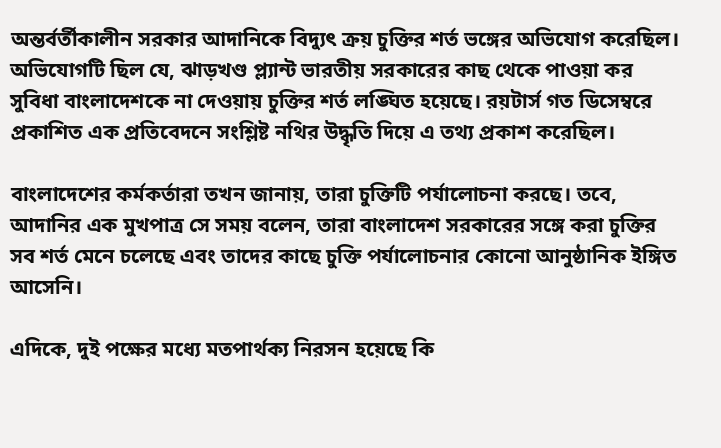অন্তর্বর্তীকালীন সরকার আদানিকে বিদ্যুৎ ক্রয় চুক্তির শর্ত ভঙ্গের অভিযোগ করেছিল। অভিযোগটি ছিল যে, ঝাড়খণ্ড প্ল্যান্ট ভারতীয় সরকারের কাছ থেকে পাওয়া কর সুবিধা বাংলাদেশকে না দেওয়ায় চুক্তির শর্ত লঙ্ঘিত হয়েছে। রয়টার্স গত ডিসেম্বরে প্রকাশিত এক প্রতিবেদনে সংশ্লিষ্ট নথির উদ্ধৃতি দিয়ে এ তথ্য প্রকাশ করেছিল।

বাংলাদেশের কর্মকর্তারা তখন জানায়, তারা চুক্তিটি পর্যালোচনা করছে। তবে, আদানির এক মুখপাত্র সে সময় বলেন, তারা বাংলাদেশ সরকারের সঙ্গে করা চুক্তির সব শর্ত মেনে চলেছে এবং তাদের কাছে চুক্তি পর্যালোচনার কোনো আনুষ্ঠানিক ইঙ্গিত আসেনি।

এদিকে, দুই পক্ষের মধ্যে মতপার্থক্য নিরসন হয়েছে কি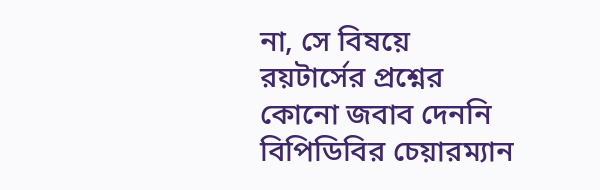না, সে বিষয়ে রয়টার্সের প্রশ্নের কোনো জবাব দেননি বিপিডিবির চেয়ারম্যান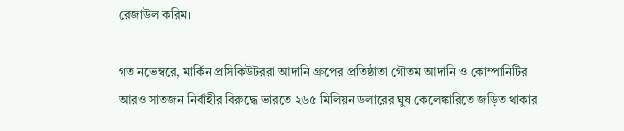রেজাউল করিম।

গত নভেম্বরে, মার্কিন প্রসিকিউটররা আদানি গ্রুপের প্রতিষ্ঠাতা গৌতম আদানি ও কোম্পানিটির আরও সাতজন নির্বাহীর বিরুদ্ধে ভারতে ২৬৫ মিলিয়ন ডলারের ঘুষ কেলেঙ্কারিতে জড়িত থাকার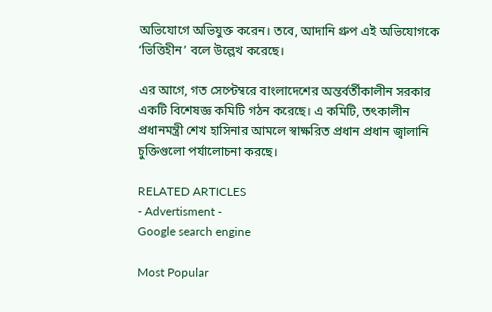অভিযোগে অভিযুক্ত করেন। তবে, আদানি গ্রুপ এই অভিযোগকে ‘ভিত্তিহীন’ বলে উল্লেখ করেছে।

এর আগে, গত সেপ্টেম্বরে বাংলাদেশের অন্তর্বর্তীকালীন সরকার একটি বিশেষজ্ঞ কমিটি গঠন করেছে। এ কমিটি, তৎকালীন প্রধানমন্ত্রী শেখ হাসিনার আমলে স্বাক্ষরিত প্রধান প্রধান জ্বালানি চুক্তিগুলো পর্যালোচনা করছে।

RELATED ARTICLES
- Advertisment -
Google search engine

Most Popular